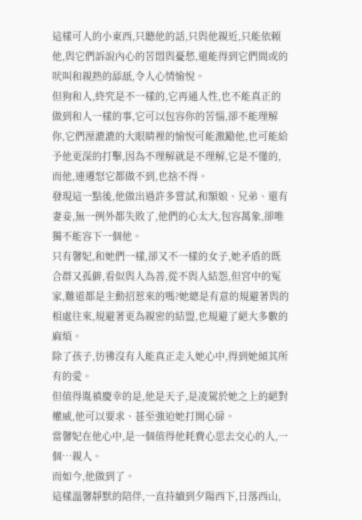這樣可人的小東西,只聽他的話,只與他親近,只能依賴他,與它們訴說內心的苦悶與憂愁,還能得到它們間或的吠叫和親熱的舔舐,令人心情愉悅。
但狗和人,終究是不一樣的,它再通人性,也不能真正的做到和人一樣的事,它可以包容你的苦惱,卻不能理解你,它們溼漉漉的大眼睛裡的愉悅可能激勵他,也可能給予他更深的打擊,因為不理解就是不理解,它是不懂的,而他,連遷怒它都做不到,也捨不得。
發現這一點後,他做出過許多嘗試,和額娘、兄弟、還有妻妾,無一例外都失敗了,他們的心太大,包容萬象,卻唯獨不能容下一個他。
只有馨妃,和她們一樣,卻又不一樣的女子,她矛盾的既合群又孤僻,看似與人為善,從不與人結怨,但宮中的冤家,難道都是主動招惹來的嗎?她總是有意的規避著與的相處往來,規避著更為親密的結盟,也規避了絕大多數的麻煩。
除了孩子,彷彿沒有人能真正走入她心中,得到她傾其所有的愛。
但值得胤禛慶幸的是,他是天子,是凌駕於她之上的絕對權威,他可以要求、甚至強迫她打開心扉。
當馨妃在他心中,是一個值得他耗費心思去交心的人,一個…親人。
而如今,他做到了。
這樣溫馨靜默的陪伴,一直持續到夕陽西下,日落西山,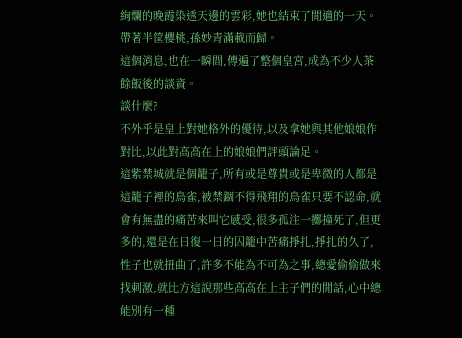絢爛的晚霞染透天邊的雲彩,她也結束了閒適的一天。
帶著半筐櫻桃,孫妙青滿載而歸。
這個消息,也在一瞬間,傳遍了整個皇宮,成為不少人茶餘飯後的談資。
談什麼?
不外乎是皇上對她格外的優待,以及拿她與其他娘娘作對比,以此對高高在上的娘娘們評頭論足。
這紫禁城就是個籠子,所有或是尊貴或是卑微的人都是這籠子裡的鳥雀,被禁錮不得飛翔的鳥雀只要不認命,就會有無盡的痛苦來叫它感受,很多孤注一擲撞死了,但更多的,還是在日復一日的囚籠中苦痛掙扎,掙扎的久了,性子也就扭曲了,許多不能為不可為之事,總愛偷偷做來找刺激,就比方這說那些高高在上主子們的閒話,心中總能別有一種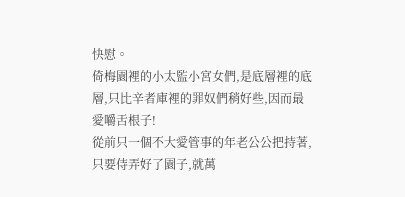快慰。
倚梅園裡的小太監小宮女們,是底層裡的底層,只比辛者庫裡的罪奴們稍好些,因而最愛嚼舌根子!
從前只一個不大愛管事的年老公公把持著,只要侍弄好了園子,就萬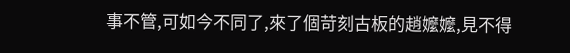事不管,可如今不同了,來了個苛刻古板的趙嬤嬤,見不得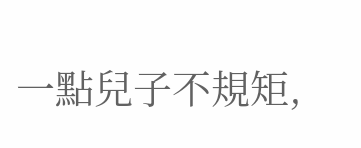一點兒子不規矩,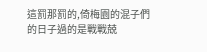這罰那罰的,倚梅園的混子們的日子過的是戰戰兢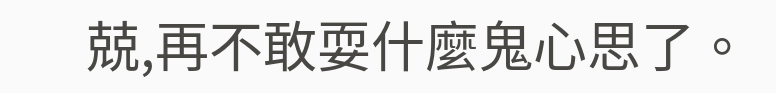兢,再不敢耍什麼鬼心思了。